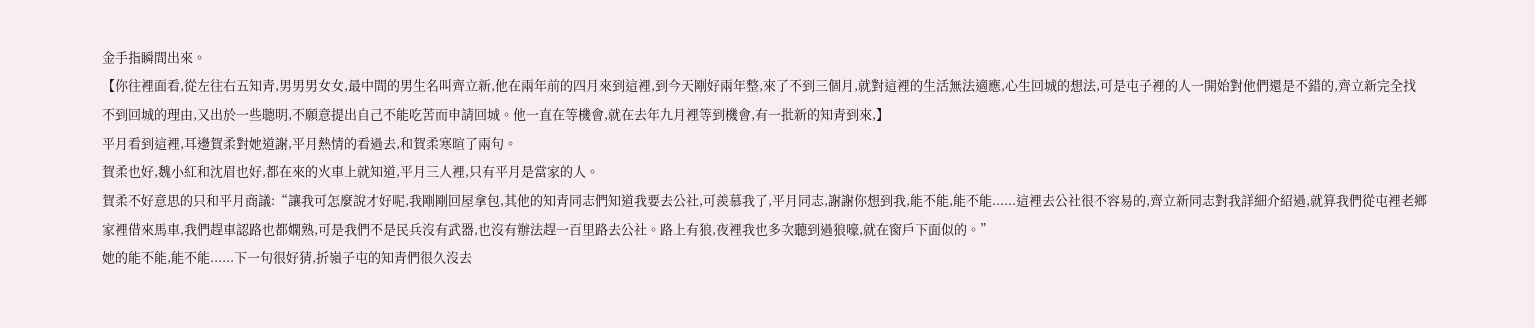金手指瞬間出來。
【你往裡面看,從左往右五知青,男男男女女,最中間的男生名叫齊立新,他在兩年前的四月來到這裡,到今天剛好兩年整,來了不到三個月,就對這裡的生活無法適應,心生回城的想法,可是屯子裡的人一開始對他們還是不錯的,齊立新完全找不到回城的理由,又出於一些聰明,不願意提出自己不能吃苦而申請回城。他一直在等機會,就在去年九月裡等到機會,有一批新的知青到來,】
平月看到這裡,耳邊賀柔對她道謝,平月熱情的看過去,和賀柔寒暄了兩句。
賀柔也好,魏小紅和沈眉也好,都在來的火車上就知道,平月三人裡,只有平月是當家的人。
賀柔不好意思的只和平月商議:“讓我可怎麼說才好呢,我剛剛回屋拿包,其他的知青同志們知道我要去公社,可羨慕我了,平月同志,謝謝你想到我,能不能,能不能......這裡去公社很不容易的,齊立新同志對我詳細介紹過,就算我們從屯裡老鄉家裡借來馬車,我們趕車認路也都嫻熟,可是我們不是民兵沒有武器,也沒有辦法趕一百里路去公社。路上有狼,夜裡我也多次聽到過狼嚎,就在窗戶下面似的。”
她的能不能,能不能......下一句很好猜,折嶺子屯的知青們很久沒去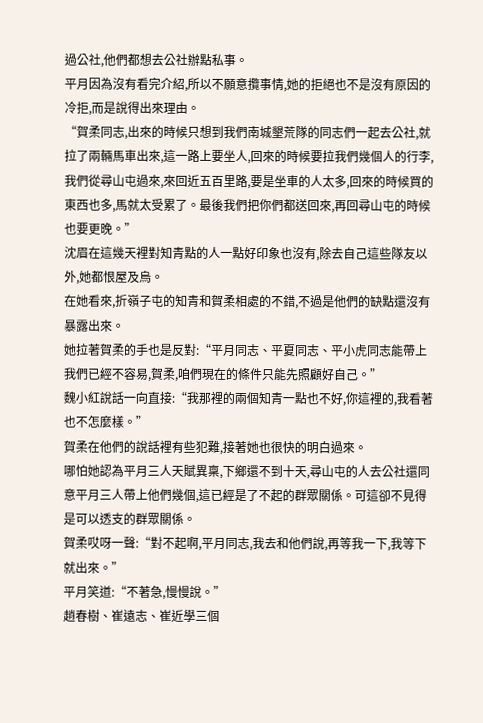過公社,他們都想去公社辦點私事。
平月因為沒有看完介紹,所以不願意攬事情,她的拒絕也不是沒有原因的冷拒,而是說得出來理由。
“賀柔同志,出來的時候只想到我們南城墾荒隊的同志們一起去公社,就拉了兩輛馬車出來,這一路上要坐人,回來的時候要拉我們幾個人的行李,我們從尋山屯過來,來回近五百里路,要是坐車的人太多,回來的時候買的東西也多,馬就太受累了。最後我們把你們都送回來,再回尋山屯的時候也要更晚。”
沈眉在這幾天裡對知青點的人一點好印象也沒有,除去自己這些隊友以外,她都恨屋及烏。
在她看來,折嶺子屯的知青和賀柔相處的不錯,不過是他們的缺點還沒有暴露出來。
她拉著賀柔的手也是反對:“平月同志、平夏同志、平小虎同志能帶上我們已經不容易,賀柔,咱們現在的條件只能先照顧好自己。”
魏小紅說話一向直接:“我那裡的兩個知青一點也不好,你這裡的,我看著也不怎麼樣。”
賀柔在他們的說話裡有些犯難,接著她也很快的明白過來。
哪怕她認為平月三人天賦異稟,下鄉還不到十天,尋山屯的人去公社還同意平月三人帶上他們幾個,這已經是了不起的群眾關係。可這卻不見得是可以透支的群眾關係。
賀柔哎呀一聲:“對不起啊,平月同志,我去和他們說,再等我一下,我等下就出來。”
平月笑道:“不著急,慢慢說。”
趙春樹、崔遠志、崔近學三個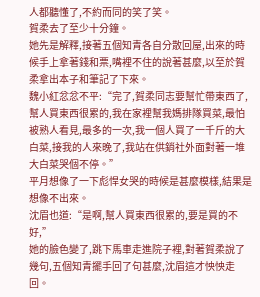人都聽懂了,不約而同的笑了笑。
賀柔去了至少十分鐘。
她先是解釋,接著五個知青各自分散回屋,出來的時候手上拿著錢和票,嘴裡不住的說著甚麼,以至於賀柔拿出本子和筆記了下來。
魏小紅忿忿不平:“完了,賀柔同志要幫忙帶東西了,幫人買東西很累的,我在家裡幫我媽排隊買菜,最怕被熟人看見,最多的一次,我一個人買了一千斤的大白菜,接我的人來晚了,我站在供銷社外面對著一堆大白菜哭個不停。”
平月想像了一下彪悍女哭的時候是甚麼模樣,結果是想像不出來。
沈眉也道:“是啊,幫人買東西很累的,要是買的不好,”
她的臉色變了,跳下馬車走進院子裡,對著賀柔說了幾句,五個知青擺手回了句甚麼,沈眉這才怏怏走回。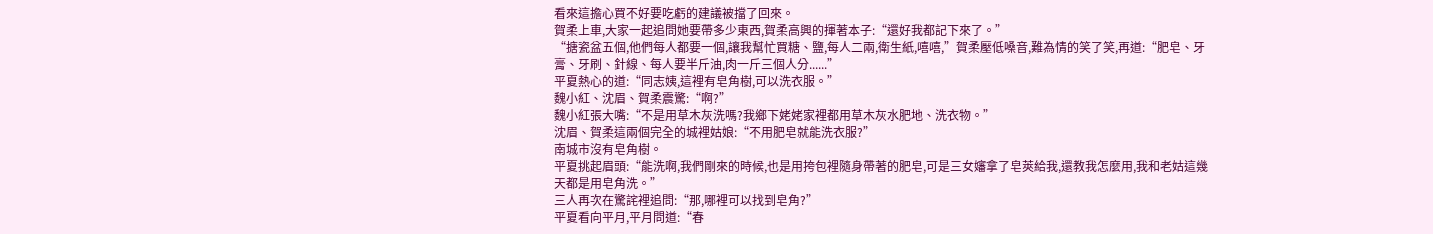看來這擔心買不好要吃虧的建議被擋了回來。
賀柔上車,大家一起追問她要帶多少東西,賀柔高興的揮著本子:“還好我都記下來了。”
“搪瓷盆五個,他們每人都要一個,讓我幫忙買糖、鹽,每人二兩,衛生紙,嘻嘻,”賀柔壓低嗓音,難為情的笑了笑,再道:“肥皂、牙膏、牙刷、針線、每人要半斤油,肉一斤三個人分......”
平夏熱心的道:“同志姨,這裡有皂角樹,可以洗衣服。”
魏小紅、沈眉、賀柔震驚:“啊?”
魏小紅張大嘴:“不是用草木灰洗嗎?我鄉下姥姥家裡都用草木灰水肥地、洗衣物。”
沈眉、賀柔這兩個完全的城裡姑娘:“不用肥皂就能洗衣服?”
南城市沒有皂角樹。
平夏挑起眉頭:“能洗啊,我們剛來的時候,也是用挎包裡隨身帶著的肥皂,可是三女嬸拿了皂莢給我,還教我怎麼用,我和老姑這幾天都是用皂角洗。”
三人再次在驚詫裡追問:“那,哪裡可以找到皂角?”
平夏看向平月,平月問道:“春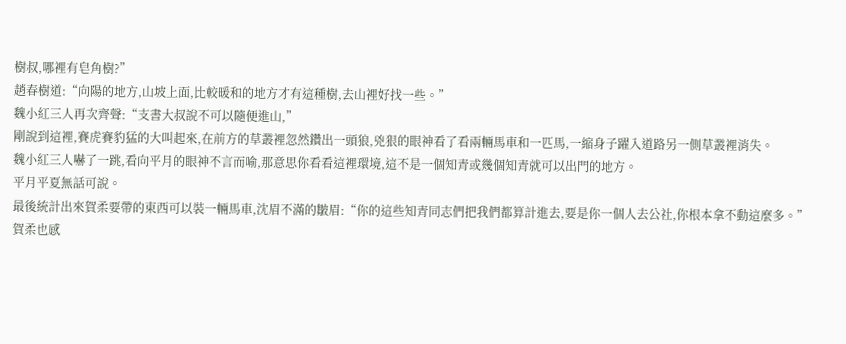樹叔,哪裡有皂角樹?”
趙春樹道:“向陽的地方,山坡上面,比較暖和的地方才有這種樹,去山裡好找一些。”
魏小紅三人再次齊聲:“支書大叔說不可以隨便進山,”
剛說到這裡,賽虎賽豹猛的大叫起來,在前方的草叢裡忽然鑽出一頭狼,兇狠的眼神看了看兩輛馬車和一匹馬,一縮身子躍入道路另一側草叢裡消失。
魏小紅三人嚇了一跳,看向平月的眼神不言而喻,那意思你看看這裡環境,這不是一個知青或幾個知青就可以出門的地方。
平月平夏無話可說。
最後統計出來賀柔要帶的東西可以裝一輛馬車,沈眉不滿的皺眉:“你的這些知青同志們把我們都算計進去,要是你一個人去公社,你根本拿不動這麼多。”
賀柔也感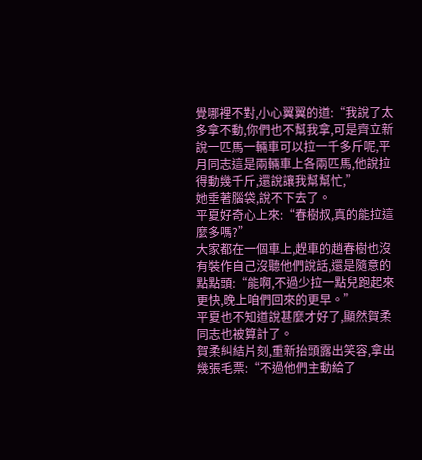覺哪裡不對,小心翼翼的道:“我說了太多拿不動,你們也不幫我拿,可是齊立新說一匹馬一輛車可以拉一千多斤呢,平月同志這是兩輛車上各兩匹馬,他說拉得動幾千斤,還說讓我幫幫忙,”
她垂著腦袋,說不下去了。
平夏好奇心上來:“春樹叔,真的能拉這麼多嗎?”
大家都在一個車上,趕車的趙春樹也沒有裝作自己沒聽他們說話,還是隨意的點點頭:“能啊,不過少拉一點兒跑起來更快,晚上咱們回來的更早。”
平夏也不知道說甚麼才好了,顯然賀柔同志也被算計了。
賀柔糾結片刻,重新抬頭露出笑容,拿出幾張毛票:“不過他們主動給了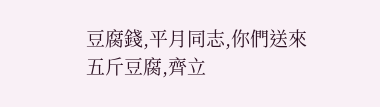豆腐錢,平月同志,你們送來五斤豆腐,齊立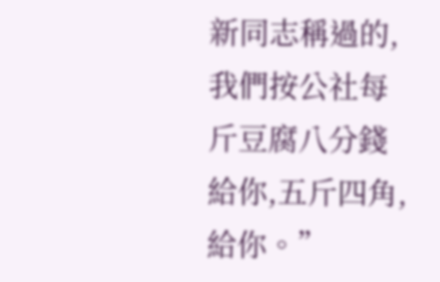新同志稱過的,我們按公社每斤豆腐八分錢給你,五斤四角,給你。”